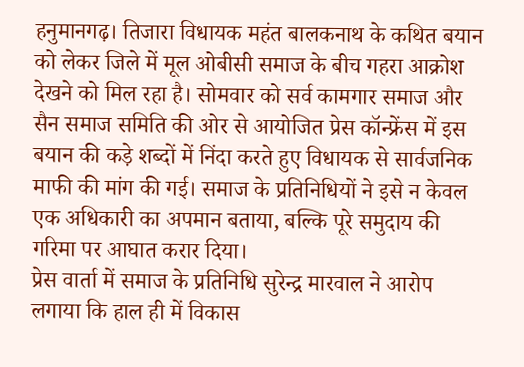हनुमानगढ़। तिजारा विधायक महंत बालकनाथ के कथित बयान को लेकर जिले में मूल ओबीसी समाज के बीच गहरा आक्रोश देखने को मिल रहा है। सोमवार को सर्व कामगार समाज और सैन समाज समिति की ओर से आयोजित प्रेस कॉन्फ्रेंस में इस बयान की कड़े शब्दों में निंदा करते हुए विधायक से सार्वजनिक माफी की मांग की गई। समाज के प्रतिनिधियों ने इसे न केवल एक अधिकारी का अपमान बताया, बल्कि पूरे समुदाय की गरिमा पर आघात करार दिया।
प्रेस वार्ता में समाज के प्रतिनिधि सुरेन्द्र मारवाल ने आरोप लगाया कि हाल ही में विकास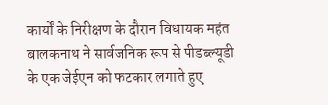कार्यों के निरीक्षण के दौरान विधायक महंत बालकनाथ ने सार्वजनिक रूप से पीडब्ल्यूडी के एक जेईएन को फटकार लगाते हुए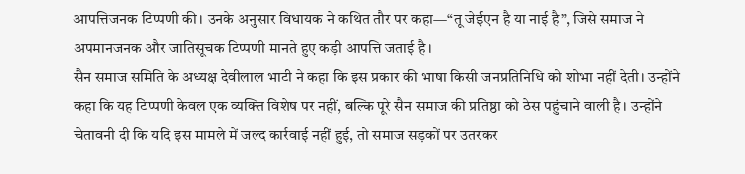आपत्तिजनक टिप्पणी की। उनके अनुसार विधायक ने कथित तौर पर कहा—“तू जेईएन है या नाई है”, जिसे समाज ने अपमानजनक और जातिसूचक टिप्पणी मानते हुए कड़ी आपत्ति जताई है।
सैन समाज समिति के अध्यक्ष देवीलाल भाटी ने कहा कि इस प्रकार की भाषा किसी जनप्रतिनिधि को शोभा नहीं देती। उन्होंने कहा कि यह टिप्पणी केवल एक व्यक्ति विशेष पर नहीं, बल्कि पूरे सैन समाज की प्रतिष्ठा को ठेस पहुंचाने वाली है। उन्होंने चेतावनी दी कि यदि इस मामले में जल्द कार्रवाई नहीं हुई, तो समाज सड़कों पर उतरकर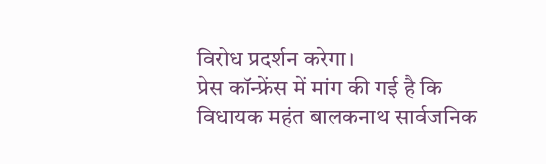विरोध प्रदर्शन करेगा।
प्रेस कॉन्फ्रेंस में मांग की गई है कि विधायक महंत बालकनाथ सार्वजनिक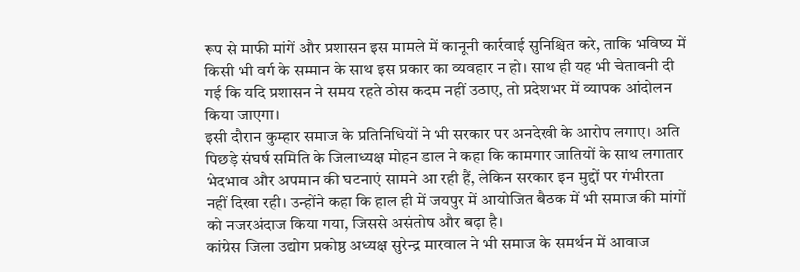रूप से माफी मांगें और प्रशासन इस मामले में कानूनी कार्रवाई सुनिश्चित करे, ताकि भविष्य में किसी भी वर्ग के सम्मान के साथ इस प्रकार का व्यवहार न हो। साथ ही यह भी चेतावनी दी गई कि यदि प्रशासन ने समय रहते ठोस कदम नहीं उठाए, तो प्रदेशभर में व्यापक आंदोलन किया जाएगा।
इसी दौरान कुम्हार समाज के प्रतिनिधियों ने भी सरकार पर अनदेखी के आरोप लगाए। अति पिछड़े संघर्ष समिति के जिलाध्यक्ष मोहन डाल ने कहा कि कामगार जातियों के साथ लगातार भेदभाव और अपमान की घटनाएं सामने आ रही हैं, लेकिन सरकार इन मुद्दों पर गंभीरता नहीं दिखा रही। उन्होंने कहा कि हाल ही में जयपुर में आयोजित बैठक में भी समाज की मांगों को नजरअंदाज किया गया, जिससे असंतोष और बढ़ा है।
कांग्रेस जिला उद्योग प्रकोष्ठ अध्यक्ष सुरेन्द्र मारवाल ने भी समाज के समर्थन में आवाज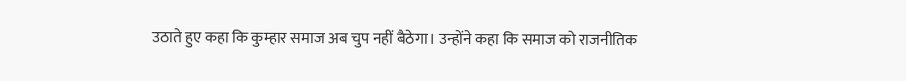उठाते हुए कहा कि कुम्हार समाज अब चुप नहीं बैठेगा। उन्होंने कहा कि समाज को राजनीतिक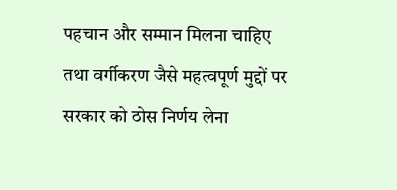पहचान और सम्मान मिलना चाहिए तथा वर्गीकरण जैसे महत्वपूर्ण मुद्दों पर सरकार को ठोस निर्णय लेना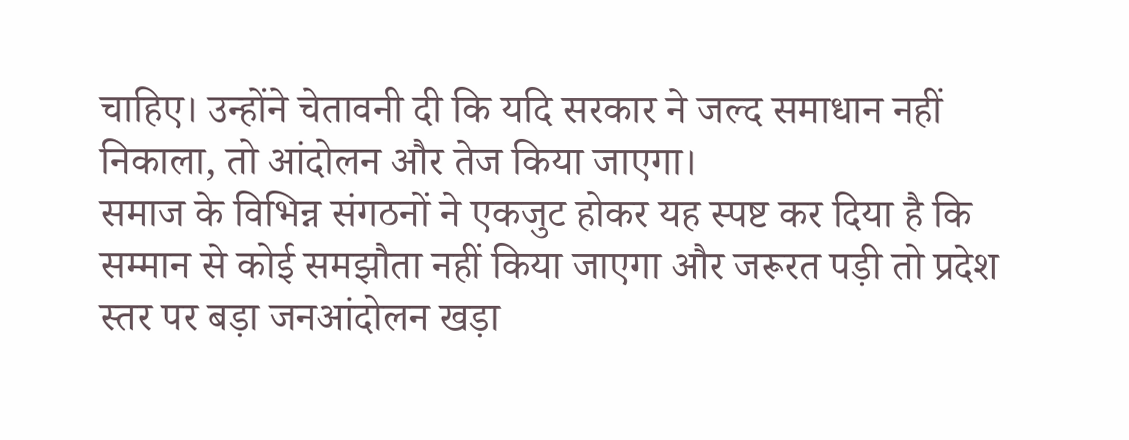चाहिए। उन्होंने चेतावनी दी कि यदि सरकार ने जल्द समाधान नहीं निकाला, तो आंदोलन और तेज किया जाएगा।
समाज के विभिन्न संगठनों ने एकजुट होकर यह स्पष्ट कर दिया है कि सम्मान से कोई समझौता नहीं किया जाएगा और जरूरत पड़ी तो प्रदेश स्तर पर बड़ा जनआंदोलन खड़ा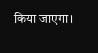किया जाएगा।